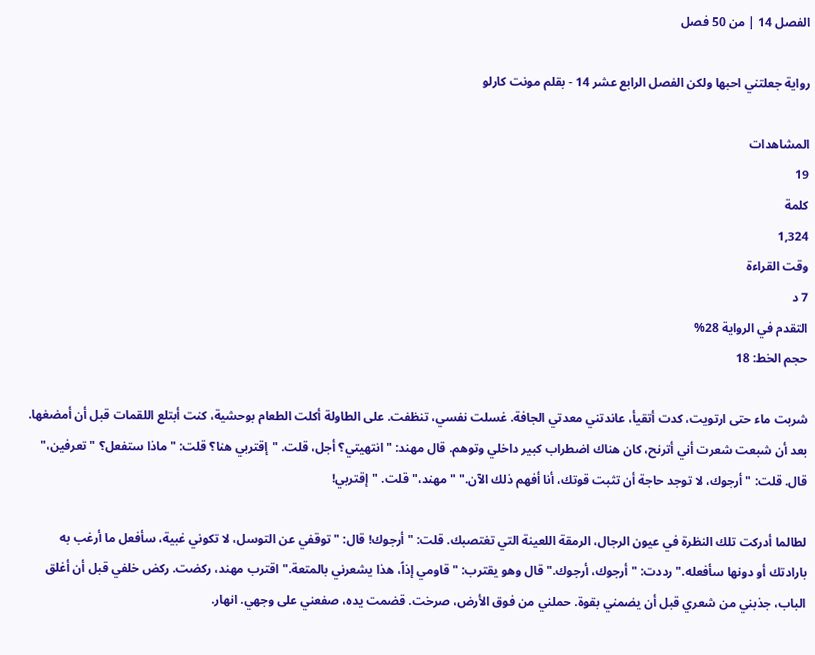الفصل 14 | من 50 فصل

رواية جعلتني احبها ولكن الفصل الرابع عشر 14 - بقلم مونت كارلو

المشاهدات
19
كلمة
1,324
وقت القراءة
7 د
التقدم في الرواية 28%
حجم الخط: 18

شربت ماء حتى ارتويت، كدت أتقيأ، عاندتني معدتي الجافة. غسلت نفسي، تنظفت. على الطاولة أكلت الطعام بوحشية، كنت أبتلع اللقمات قبل أن أمضغها. بعد أن شبعت شعرت أني أترنح، كان هناك اضطراب كبير داخلي وتوهم. قال مهند: "انتهيتي؟ أجل، قلت. "إقتربي هنا؟ قلت: "ماذا ستفعل؟ "تعرفين،" قال. قلت: "أرجوك، لا توجد حاجة أن تثبت قوتك، أنا أفهم ذلك الآن." "مهند،" قلت. "إقتربي!

لطالما أدركت تلك النظرة في عيون الرجال، الرمقة اللعينة التي تغتصبك. قلت: "أرجوك! قال: "توقفي عن التوسل، لا تكوني غبية، سأفعل ما أرغب به بارادتك أو دونها سأفعله." رددت: "أرجوك، أرجوك." قال وهو يقترب: "قاومي إذاً، هذا يشعرني بالمتعة." اقترب مهند، ركضت. ركض خلفي قبل أن أغلق الباب، جذبني من شعري قبل أن يضمني بقوة. حملني من فوق الأرض، صرخت. قضمت يده، صفعني على وجهي. انهار.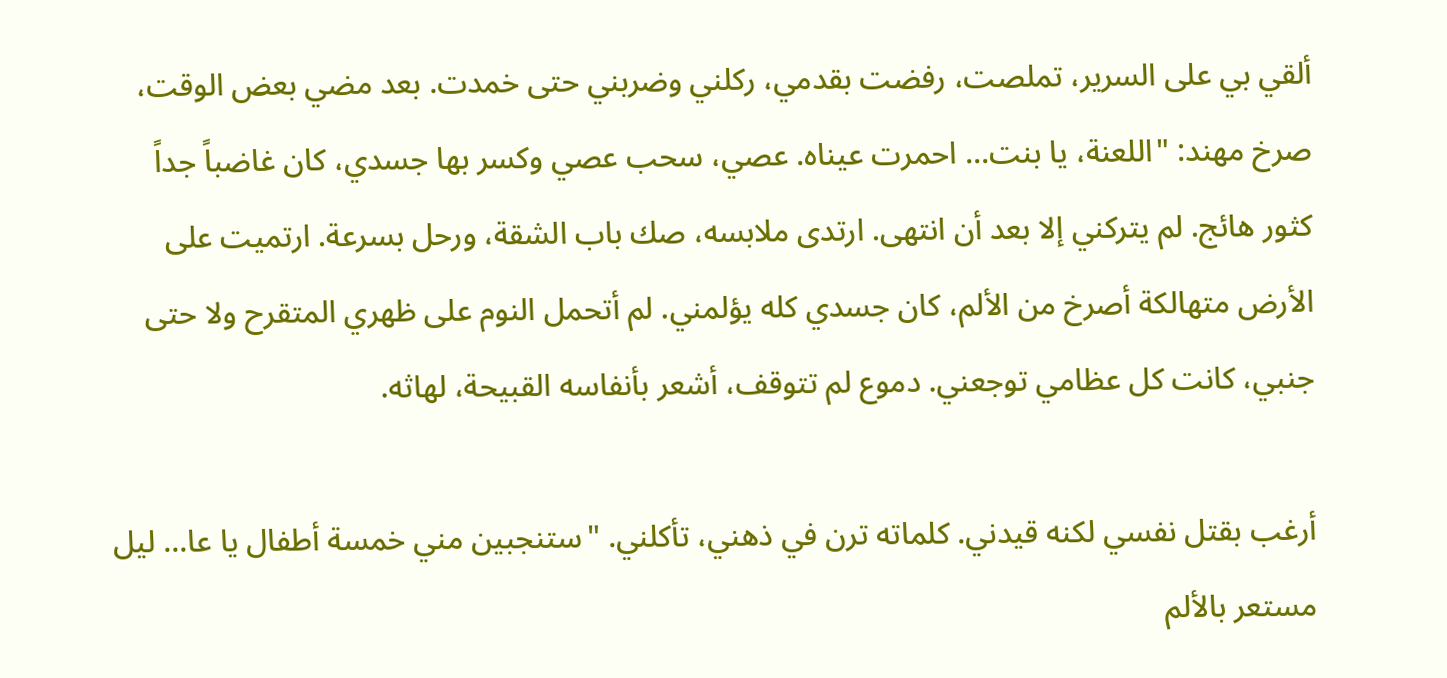ألقي بي على السرير، تملصت، رفضت بقدمي، ركلني وضربني حتى خمدت. بعد مضي بعض الوقت، صرخ مهند: "اللعنة، يا بنت... احمرت عيناه. عصي، سحب عصي وكسر بها جسدي، كان غاضباً جداً كثور هائج. لم يتركني إلا بعد أن انتهى. ارتدى ملابسه، صك باب الشقة، ورحل بسرعة. ارتميت على الأرض متهالكة أصرخ من الألم، كان جسدي كله يؤلمني. لم أتحمل النوم على ظهري المتقرح ولا حتى جنبي، كانت كل عظامي توجعني. دموع لم تتوقف، أشعر بأنفاسه القبيحة، لهاثه.

أرغب بقتل نفسي لكنه قيدني. كلماته ترن في ذهني، تأكلني. "ستنجبين مني خمسة أطفال يا عا... ليل مستعر بالألم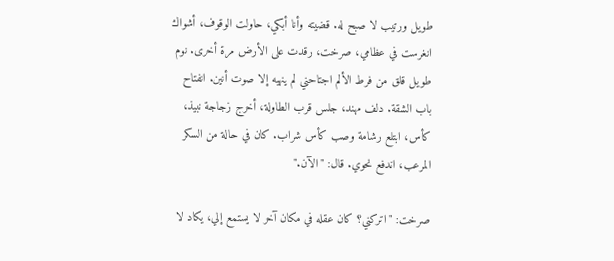طويل ورتيب لا صبح له. قضيته وأنا أبكي، حاولت الوقوف، أشواك انغرست في عظامي، صرخت، رقدت على الأرض مرة أخرى. نوم طويل قلق من فرط الألم اجتاحني لم ينهيه إلا صوت أنين. انفتاح باب الشقة. دلف مهند، جلس قرب الطاولة، أخرج زجاجة نبيذ، كأس، ابتلع رشامة وصب كأس شراب. كان في حالة من السكر المرعب، اندفع نحوي. قال: "الآن."

صرخت: "اتركني؟ كان عقله في مكان آخر لا يستمع إلي، يكاد لا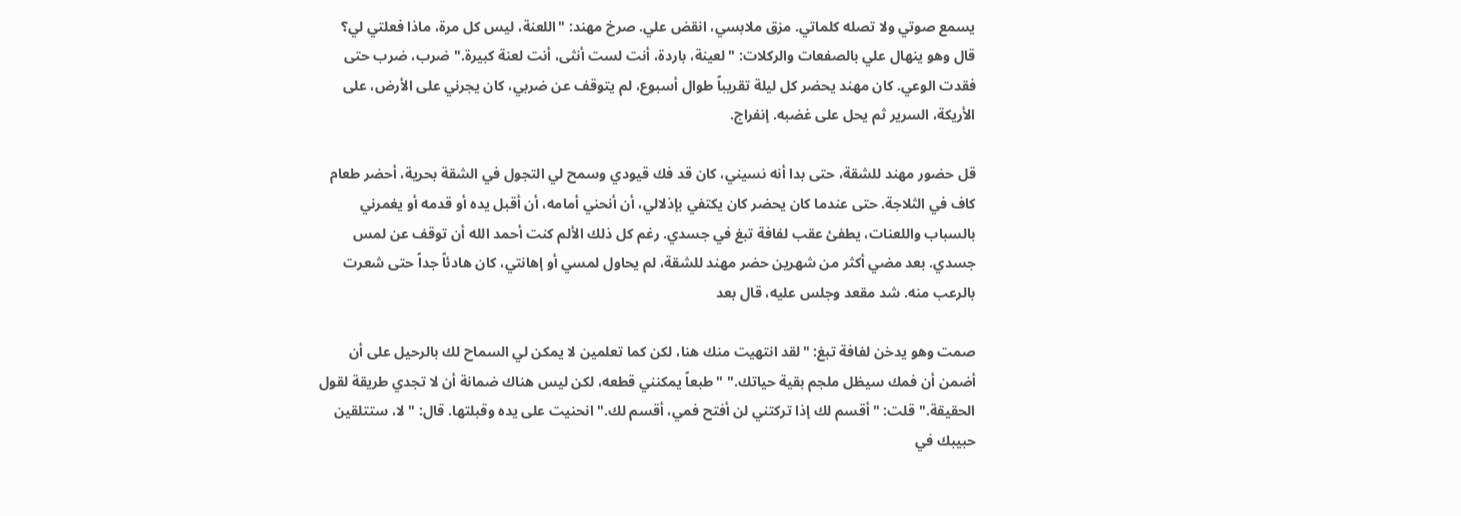يسمع صوتي ولا تصله كلماتي. مزق ملابسي، انقض علي. صرخ مهند: "اللعنة، ليس كل مرة، ماذا فعلتي لي؟ قال وهو ينهال علي بالصفعات والركلات: "لعينة، باردة، أنت لست أنثى، أنت لعنة كبيرة." ضرب، ضرب حتى فقدت الوعي. كان مهند يحضر كل ليلة تقريباً طوال أسبوع، لم يتوقف عن ضربي، كان يجرني على الأرض، على الأريكة، السرير ثم يحل على غضبه. إنفراج.

قل حضور مهند للشقة، حتى بدا أنه نسيني، كان قد فك قيودي وسمح لي التجول في الشقة بحرية، أحضر طعام كاف في الثلاجة. حتى عندما كان يحضر كان يكتفي بإذلالي، أن أنحني أمامه، أن أقبل يده أو قدمه أو يغمرني بالسباب واللعنات، يطفئ عقب لفافة تبغ في جسدي. رغم كل ذلك الألم كنت أحمد الله أن توقف عن لمس جسدي. بعد مضي أكثر من شهرين حضر مهند للشقة، لم يحاول لمسي أو إهانتي، كان هادئاً جداً حتى شعرت بالرعب منه. شد مقعد وجلس عليه، قال بعد

صمت وهو يدخن لفافة تبغ: "لقد انتهيت منك هنا، لكن كما تعلمين لا يمكن لي السماح لك بالرحيل على أن أضمن أن فمك سيظل ملجم بقية حياتك." "طبعاً يمكنني قطعه، لكن ليس هناك ضمانة أن لا تجدي طريقة لقول الحقيقة." قلت: "أقسم لك إذا تركتني لن أفتح فمي، أقسم لك." انحنيت على يده وقبلتها. قال: "لا، ستتلقين حبيبك في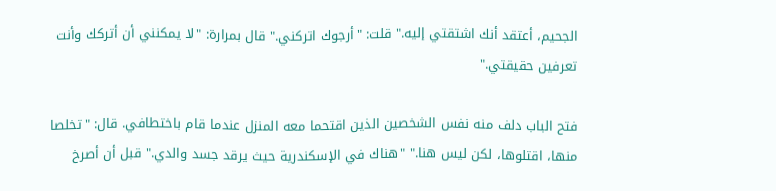الجحيم، أعتقد أنك اشتقتي إليه." قلت: "أرجوك اتركني." قال بمرارة: "لا يمكنني أن أتركك وأنت تعرفين حقيقتي."

فتح الباب دلف منه نفس الشخصين الذين اقتحما معه المنزل عندما قام باختطافي. قال: "تخلصا منها، اقتلوها، لكن ليس هنا." "هناك في الإسكندرية حيث يرقد جسد والدي." قبل أن أصرخ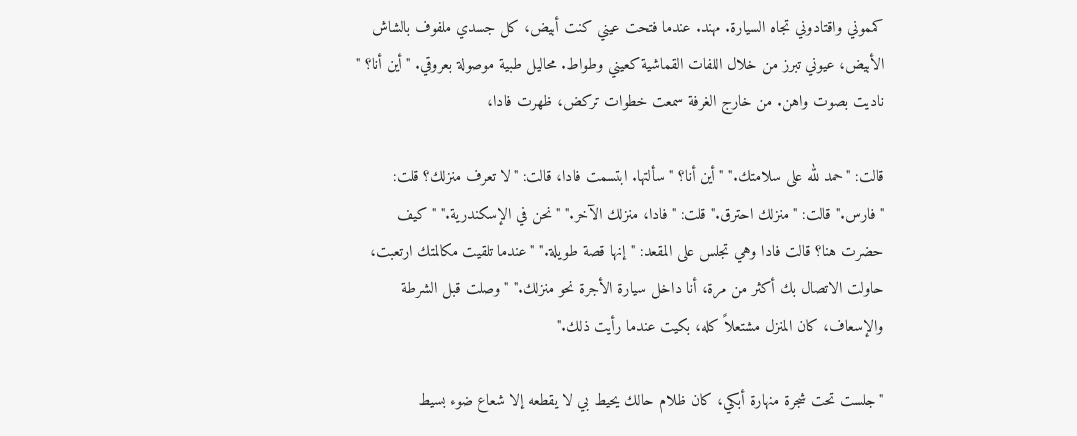كمموني واقتادوني تجاه السيارة. مهند. عندما فتحت عيني كنت أبيض، كل جسدي ملفوف بالشاش الأبيض، عيوني تبرز من خلال اللفات القماشية كعيني وطواط. محاليل طبية موصولة بعروقي. "أين أنا؟ " ناديت بصوت واهن. من خارج الغرفة سمعت خطوات تركض، ظهرت فادا،

قالت: "حمد لله على سلامتك." "أين أنا؟ " سألتها. ابتسمت فادا، قالت: "لا تعرف منزلك؟ قلت: "فارس." قالت: "منزلك احترق." قلت: "فادا، منزلك الآخر." "نحن في الإسكندرية." "كيف حضرت هنا؟ قالت فادا وهي تجلس على المقعد: "إنها قصة طويلة." "عندما تلقيت مكالمتك ارتعبت، حاولت الاتصال بك أكثر من مرة، أنا داخل سيارة الأجرة نحو منزلك." "وصلت قبل الشرطة والإسعاف، كان المنزل مشتعلاً كله، بكيت عندما رأيت ذلك."

"جلست تحت شجرة منهارة أبكي، كان ظلام حالك يحيط بي لا يقطعه إلا شعاع ضوء بسيط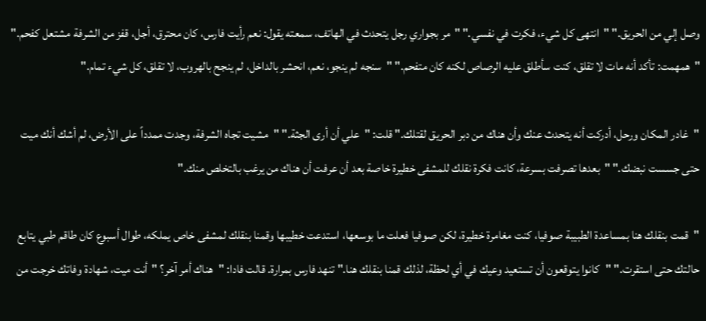وصل إلي من الحريق." "انتهى كل شيء، فكرت في نفسي." "مر بجواري رجل يتحدث في الهاتف، سمعته يقول: نعم رأيت فارس، كان محترق، أجل، قفز من الشرفة مشتعل كفحم." "همهمت: تأكد أنه مات لا تقلق، كنت سأطلق عليه الرصاص لكنه كان متفحم." "سنجه لم ينجو، نعم، انحشر بالداخل، لم ينجح بالهروب، لا تقلق، كل شيء تمام."

"غادر المكان ورحل، أدركت أنه يتحدث عنك وأن هناك من دبر الحريق لقتلك." قلت: "علي أن أرى الجثة." "مشيت تجاه الشرفة، وجدت ممدداً على الأرض، لم أشك أنك ميت حتى جسست نبضك." "بعدها تصرفت بسرعة، كانت فكرة نقلك للمشفى خطيرة خاصة بعد أن عرفت أن هناك من يرغب بالتخلص منك."

"قمت بنقلك هنا بمساعدة الطبيبة صوفيا، كنت مغامرة خطيرة، لكن صوفيا فعلت ما بوسعها، استدعت خطيبها وقمنا بنقلك لمشفى خاص يملكه، طوال أسبوع كان طاقم طبي يتابع حالتك حتى استقرت." "كانوا يتوقعون أن تستعيد وعيك في أي لحظة، لذلك قمنا بنقلك هنا." تنهد فارس بمرارة. قالت فادا: "هناك أمر آخر؟ "أنت ميت، شهادة وفاتك خرجت من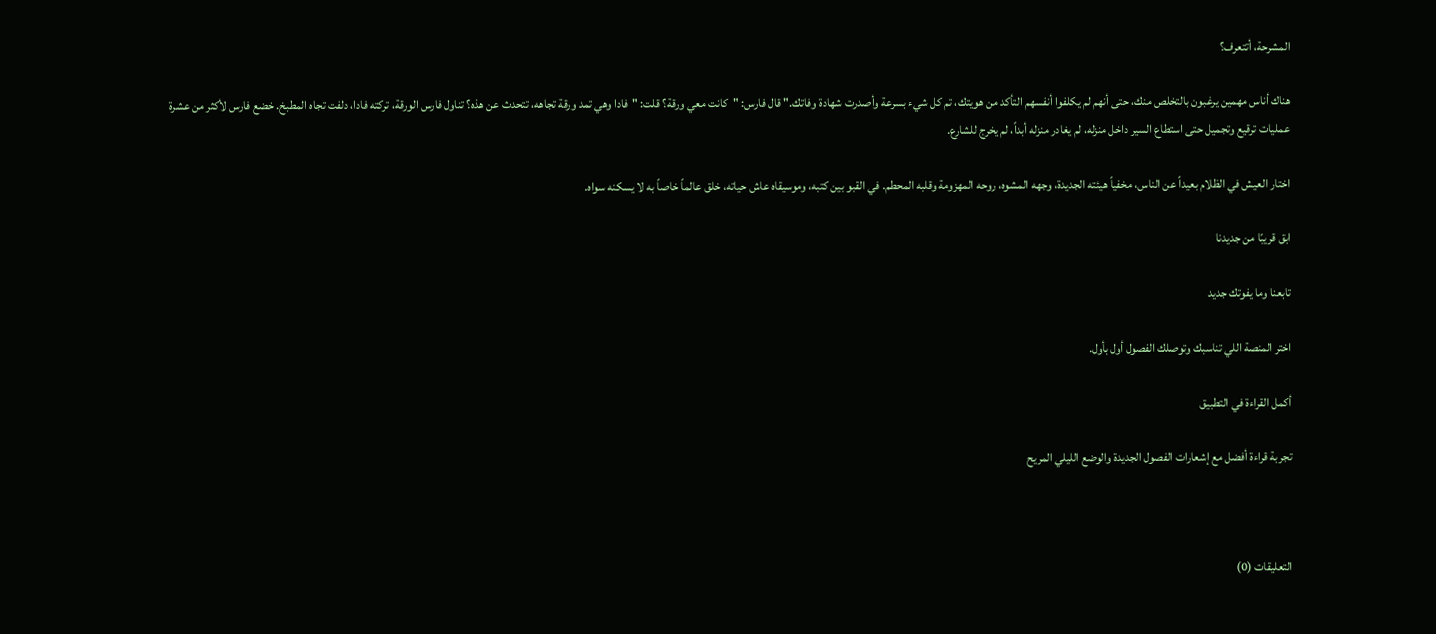المشرحة، أتتعرف؟

هناك أناس مهمين يرغبون بالتخلص منك، حتى أنهم لم يكلفوا أنفسهم التأكد من هويتك، تم كل شيء بسرعة وأصدرت شهادة وفاتك." قال فارس: "كانت معي ورقة؟ قلت: "فادا وهي تمد ورقة تجاهه، تتحدث عن هذه؟ تناول فارس الورقة، تركته فادا، دلفت تجاه المطبخ. خضع فارس لأكثر من عشرة عمليات ترقيع وتجميل حتى استطاع السير داخل منزله، لم يغادر منزله أبداً، لم يخرج للشارع.

اختار العيش في الظلام بعيداً عن الناس، مخفياً هيئته الجديدة، وجهه المشوه، روحه المهزومة وقلبه المحطم. في القبو بين كتبه، وموسيقاه عاش حياته، خلق عالماً خاصاً به لا يسكنه سواه.

ابق قريبًا من جديدنا

تابعنا وما يفوتك جديد

اختر المنصة اللي تناسبك وتوصلك الفصول أول بأول.

أكمل القراءة في التطبيق

تجربة قراءة أفضل مع إشعارات الفصول الجديدة والوضع الليلي المريح



التعليقات (0)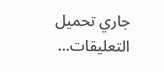جاري تحميل التعليقات...